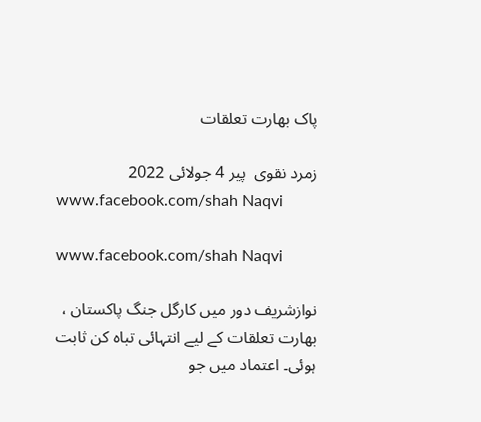پاک بھارت تعلقات

زمرد نقوی  پير 4 جولائی 2022
www.facebook.com/shah Naqvi

www.facebook.com/shah Naqvi

نوازشریف دور میں کارگل جنگ پاکستان ، بھارت تعلقات کے لیے انتہائی تباہ کن ثابت ہوئی۔ اعتماد میں جو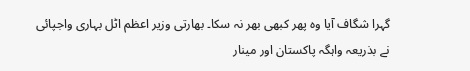گہرا شگاف آیا وہ پھر کبھی بھر نہ سکا۔ بھارتی وزیر اعظم اٹل بہاری واجپائی نے بذریعہ واہگہ پاکستان اور مینار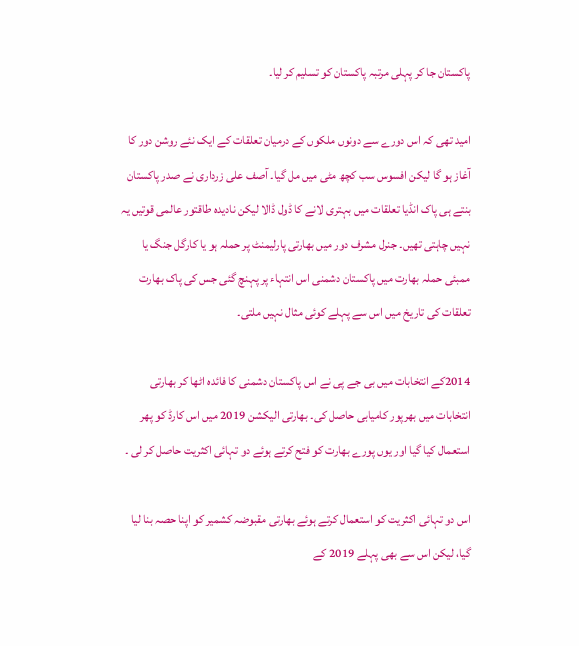پاکستان جا کر پہلی مرتبہ پاکستان کو تسلیم کر لیا۔

امید تھی کہ اس دورے سے دونوں ملکوں کے درمیان تعلقات کے ایک نئے روشن دور کا آغاز ہو گا لیکن افسوس سب کچھ مٹی میں مل گیا۔ آصف علی زرداری نے صدر پاکستان بنتے ہی پاک انڈیا تعلقات میں بہتری لانے کا ڈول ڈالا لیکن نادیدہ طاقتور عالمی قوتیں یہ نہیں چاہتی تھیں۔ جنرل مشرف دور میں بھارتی پارلیمنٹ پر حملہ ہو یا کارگل جنگ یا ممبئی حملہ بھارت میں پاکستان دشمنی اس انتہاء پر پہنچ گئی جس کی پاک بھارت تعلقات کی تاریخ میں اس سے پہلے کوئی مثال نہیں ملتی۔

2014کے انتخابات میں بی جے پی نے اس پاکستان دشمنی کا فائدہ اٹھا کر بھارتی انتخابات میں بھرپور کامیابی حاصل کی۔ بھارتی الیکشن 2019 میں اس کارڈ کو پھر استعمال کیا گیا اور یوں پورے بھارت کو فتح کرتے ہوئے دو تہائی اکثریت حاصل کر لی ۔

اس دو تہائی اکثریت کو استعمال کرتے ہوئے بھارتی مقبوضہ کشمیر کو اپنا حصہ بنا لیا گیا، لیکن اس سے بھی پہلے 2019 کے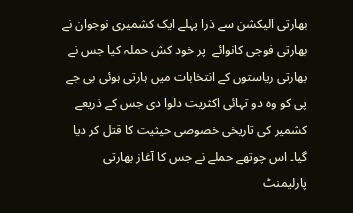بھارتی الیکشن سے ذرا پہلے ایک کشمیری نوجوان نے بھارتی فوجی کانوائے  پر خود کش حملہ کیا جس نے بھارتی ریاستوں کے انتخابات میں ہارتی ہوئی بی جے پی کو وہ دو تہائی اکثریت دلوا دی جس کے ذریعے کشمیر کی تاریخی خصوصی حیثیت کا قتل کر دیا گیا۔ اس چوتھے حملے نے جس کا آغاز بھارتی پارلیمنٹ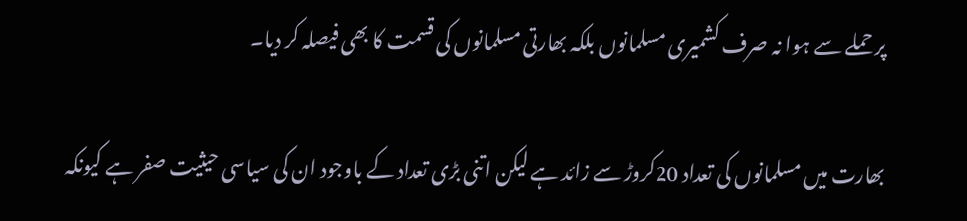پر حملے سے ہوا نہ صرف کشمیری مسلمانوں بلکہ بھارتی مسلمانوں کی قسمت کا بھی فیصلہ کر دیا۔

بھارت میں مسلمانوں کی تعداد 20کروڑ سے زائد ہے لیکن اتنی بڑی تعداد کے باوجود ان کی سیاسی حیثیت صفر ہے کیونکہ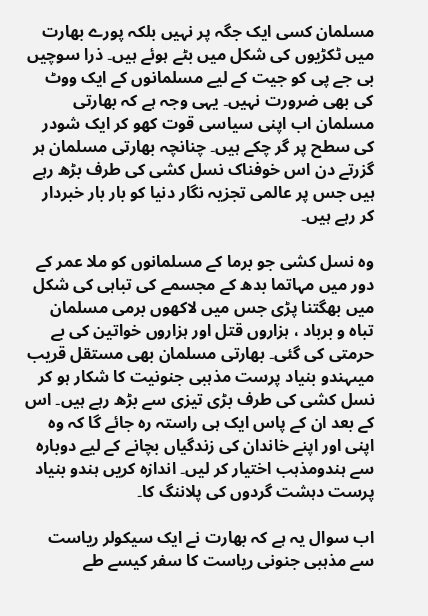مسلمان کسی ایک جگہ پر نہیں بلکہ پورے بھارت میں ٹکڑیوں کی شکل میں بٹے ہوئے ہیں۔ ذرا سوچیں بی جے پی کو جیت کے لیے مسلمانوں کے ایک ووٹ کی بھی ضرورت نہیں۔ یہی وجہ ہے کہ بھارتی مسلمان اب اپنی سیاسی قوت کھو کر ایک شودر کی سطح پر گر چکے ہیں۔ چنانچہ بھارتی مسلمان ہر گزرتے دن اس خوفناک نسل کشی کی طرف بڑھ رہے ہیں جس پر عالمی تجزیہ نگار دنیا کو بار بار خبردار کر رہے ہیں۔

وہ نسل کشی جو برما کے مسلمانوں کو ملا عمر کے دور میں مہاتما بدھ کے مجسمے کی تباہی کی شکل میں بھگتنا پڑی جس میں لاکھوں برمی مسلمان تباہ و برباد ، ہزاروں قتل اور ہزاروں خواتین کی بے حرمتی کی گئی۔ بھارتی مسلمان بھی مستقل قریب میںہندو بنیاد پرست مذہبی جنونیت کا شکار ہو کر نسل کشی کی طرف بڑی تیزی سے بڑھ رہے ہیں۔ اس کے بعد ان کے پاس ایک ہی راستہ رہ جائے گا کہ وہ اپنی اور اپنے خاندان کی زندگیاں بچانے کے لیے دوبارہ سے ہندومذہب اختیار کر لیں۔ اندازہ کریں ہندو بنیاد پرست دہشت گردوں کی پلاننگ کا۔

اب سوال یہ ہے کہ بھارت نے ایک سیکولر ریاست سے مذہبی جنونی ریاست کا سفر کیسے طے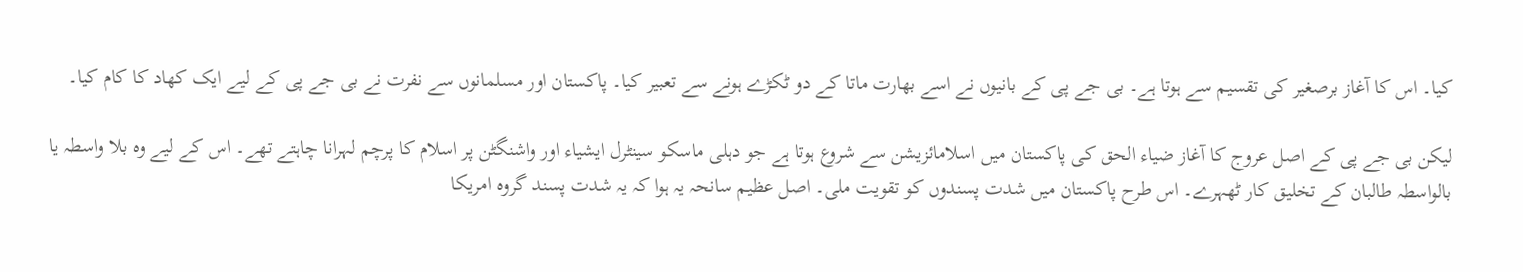کیا۔ اس کا آغاز برصغیر کی تقسیم سے ہوتا ہے۔ بی جے پی کے بانیوں نے اسے بھارت ماتا کے دو ٹکڑے ہونے سے تعبیر کیا۔ پاکستان اور مسلمانوں سے نفرت نے بی جے پی کے لیے ایک کھاد کا کام کیا۔

لیکن بی جے پی کے اصل عروج کا آغاز ضیاء الحق کی پاکستان میں اسلامائزیشن سے شروع ہوتا ہے جو دہلی ماسکو سینٹرل ایشیاء اور واشنگٹن پر اسلام کا پرچم لہرانا چاہتے تھے۔ اس کے لیے وہ بلا واسطہ یا بالواسطہ طالبان کے تخلیق کار ٹھہرے۔ اس طرح پاکستان میں شدت پسندوں کو تقویت ملی۔ اصل عظیم سانحہ یہ ہوا کہ یہ شدت پسند گروہ امریکا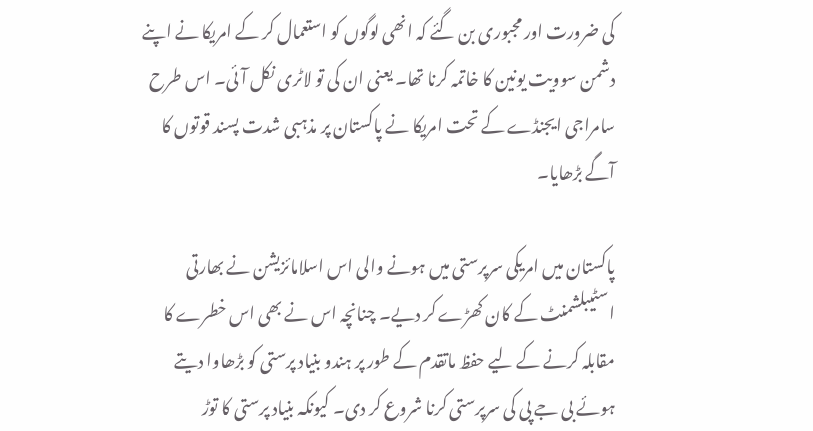کی ضرورت اور مجبوری بن گئے کہ انھی لوگوں کو استعمال کر کے امریکا نے اپنے دشمن سوویت یونین کا خاتمہ کرنا تھا۔ یعنی ان کی تو لاٹری نکل آئی۔ اس طرح سامراجی ایجنڈے کے تحت امریکا نے پاکستان پر مذہبی شدت پسند قوتوں کا آگے بڑھایا۔

پاکستان میں امریکی سرپرستی میں ہونے والی اس اسلامائزیشن نے بھارتی اسٹیبلشمنٹ کے کان کھڑے کر دیے۔ چنانچہ اس نے بھی اس خطرے کا مقابلہ کرنے کے لیے حفظ ماتقدم کے طور پر ہندو بنیاد پرستی کو بڑھاوا دیتے ہوئے بی جے پی کی سرپرستی کرنا شروع کر دی۔ کیونکہ بنیاد پرستی کا توڑ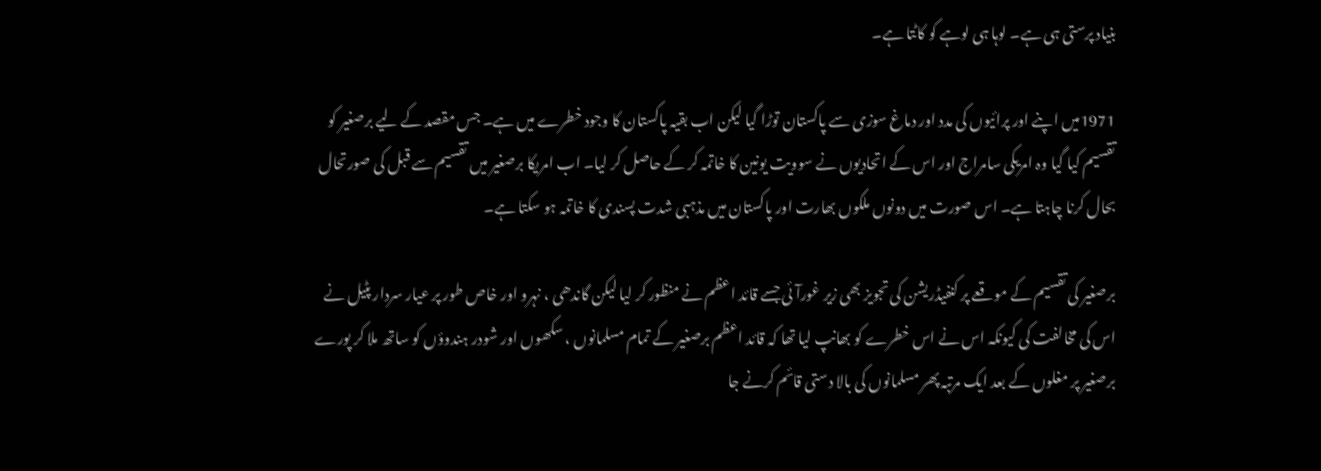بنیاد پرستی ہی ہے۔ لوہا ہی لوہے کو کاٹتا ہے۔

1971میں اپنے اور پرائیوں کی مدد اور دماغ سوزی سے پاکستان توڑا گیا لیکن اب بقیہ پاکستان کا وجود خطرے میں ہے۔ جس مقصد کے لیے برصغیر کو تقسیم کیا گیا وہ امریکی سامراج اور اس کے اتحادیوں نے سوویت یونین کا خاتمہ کر کے حاصل کر لیا۔ اب امریکا برصغیر میں تقسیم سے قبل کی صورتحال بحال کرنا چاہتا ہے۔ اس صورت میں دونوں ملکوں بھارت اور پاکستان میں مذہبی شدت پسندی کا خاتمہ ہو سکتا ہے۔

برصغیر کی تقسیم کے موقعے پر کنفیڈریشن کی تجویز بھی زیر غورآئی جسے قائد اعظم نے منظور کر لیا لیکن گاندھی ، نہرو اور خاص طور پر عیار سردار پٹیل نے اس کی مخالفت کی کیونکہ اس نے اس خطرے کو بھانپ لیا تھا کہ قائد اعظم برصغیر کے تمام مسلمانوں ، سکھوں اور شودر ہندوؤں کو ساتھ ملا کر پورے برصغیر پر مغلوں کے بعد ایک مرتبہ پھر مسلمانوں کی بالا دستی قائم کرنے جا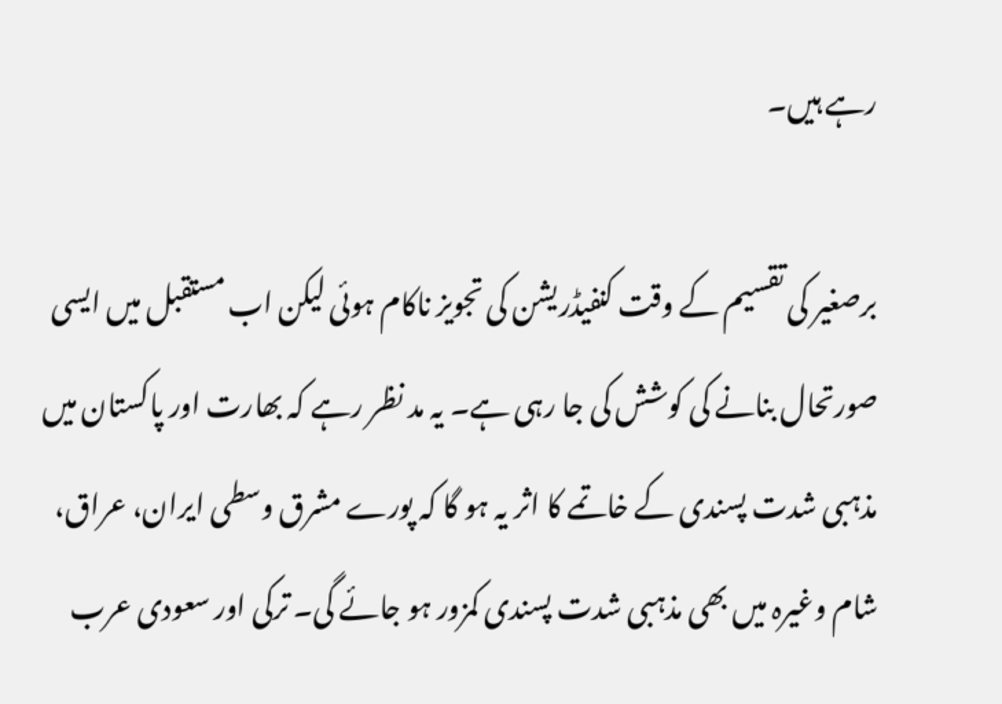رہے ہیں۔

برصغیر کی تقسیم کے وقت کنفیڈریشن کی تجویز ناکام ہوئی لیکن اب مستقبل میں ایسی صورتحال بنانے کی کوشش کی جا رہی ہے۔ یہ مد نظر رہے کہ بھارت اور پاکستان میں مذہبی شدت پسندی کے خاتمے کا اثر یہ ہو گا کہ پورے مشرق وسطی ایران، عراق، شام وغیرہ میں بھی مذہبی شدت پسندی کمزور ہو جائے گی۔ ترکی اور سعودی عرب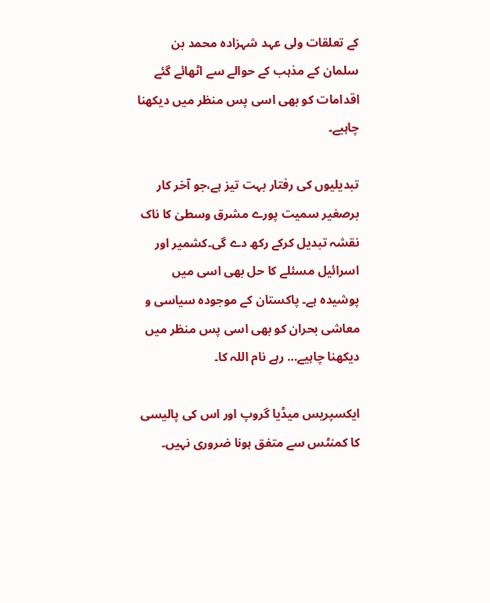کے تعلقات ولی عہد شہزادہ محمد بن سلمان کے مذہب کے حوالے سے اٹھائے گئے اقدامات کو بھی اسی پس منظر میں دیکھنا چاہیے۔

تبدیلیوں کی رفتار بہت تیز ہے،جو آخر کار برصغیر سمیت پورے مشرق وسطیٰ کا ناک نقشہ تبدیل کرکے رکھ دے گی۔کشمیر اور اسرائیل مسئلے کا حل بھی اسی میں پوشیدہ ہے۔ پاکستان کے موجودہ سیاسی و معاشی بحران کو بھی اسی پس منظر میں دیکھنا چاہیے… رہے نام اللہ کا۔

ایکسپریس میڈیا گروپ اور اس کی پالیسی کا کمنٹس سے متفق ہونا ضروری نہیں۔